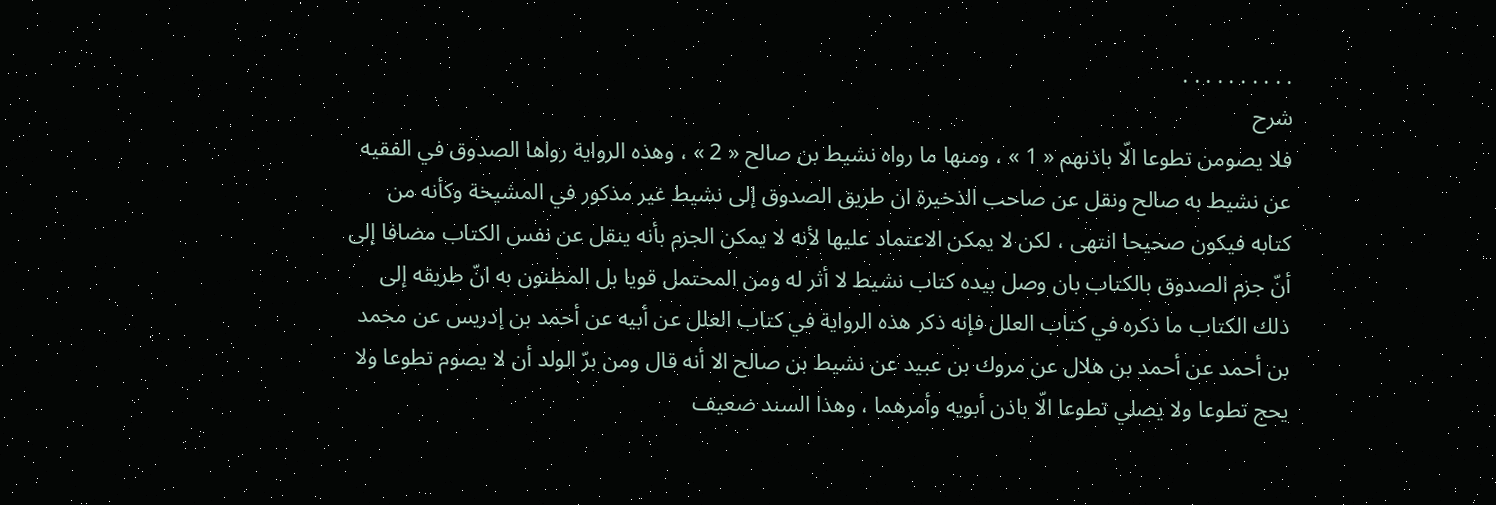. . . . . . . . . .
شرح
فلا يصومن تطوعا الّا باذنهم « 1 » ، ومنها ما رواه نشيط بن صالح « 2 » ، وهذه الرواية رواها الصدوق في الفقيه عن نشيط به صالح ونقل عن صاحب الذخيرة ان طريق الصدوق إلى نشيط غير مذكور في المشيخة وكأنه من كتابه فيكون صحيحا انتهى ، لكن لا يمكن الاعتماد عليها لأنه لا يمكن الجزم بأنه ينقل عن نفس الكتاب مضافا إلى أنّ جزم الصدوق بالكتاب بان وصل بيده كتاب نشيط لا أثر له ومن المحتمل قويا بل المظنون به انّ طريقه إلى ذلك الكتاب ما ذكره في كتاب العلل فإنه ذكر هذه الرواية في كتاب العلل عن أبيه عن أحمد بن إدريس عن محمد بن أحمد عن أحمد بن هلال عن مروك بن عبيد عن نشيط بن صالح الا أنه قال ومن برّ الولد أن لا يصوم تطوعا ولا يحج تطوعا ولا يصلي تطوعا الّا باذن أبويه وأمرهما ، وهذا السند ضعيف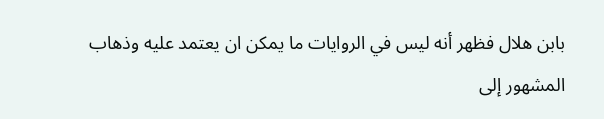بابن هلال فظهر أنه ليس في الروايات ما يمكن ان يعتمد عليه وذهاب المشهور إلى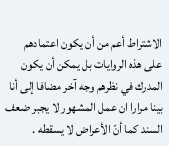الاشتراط أعم من أن يكون اعتمادهم على هذه الروايات بل يمكن أن يكون المدرك في نظرهم وجه آخر مضافا إلى أنا بينا مرارا ان عمل المشهور لا يجبر ضعف السند كما أنّ الأعراض لا يسقطه .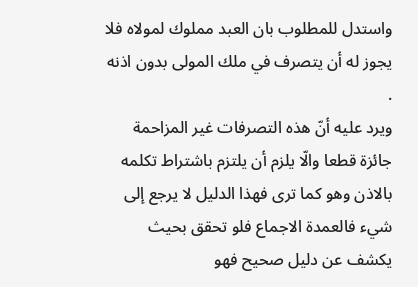واستدل للمطلوب بان العبد مملوك لمولاه فلا يجوز له أن يتصرف في ملك المولى بدون اذنه .
ويرد عليه أنّ هذه التصرفات غير المزاحمة جائزة قطعا والّا يلزم أن يلتزم باشتراط تكلمه بالاذن وهو كما ترى فهذا الدليل لا يرجع إلى شيء فالعمدة الاجماع فلو تحقق بحيث يكشف عن دليل صحيح فهو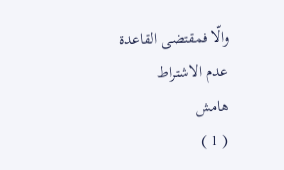والّا فمقتضى القاعدة عدم الاشتراط
هامش
( 1 )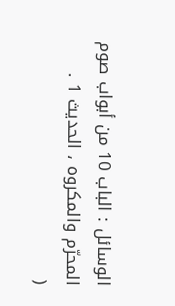الوسائل : الباب 10 من أبواب صوم المحرّم والمكروه ، الحديث 1 .
(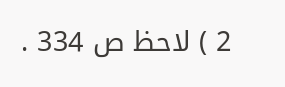2 ) لاحظ ص 334 .